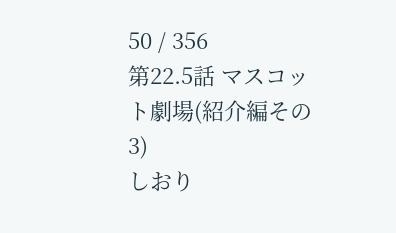50 / 356
第22.5話 マスコット劇場(紹介編その3)
しおり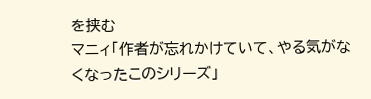を挟む
マニィ「作者が忘れかけていて、やる気がなくなったこのシリーズ」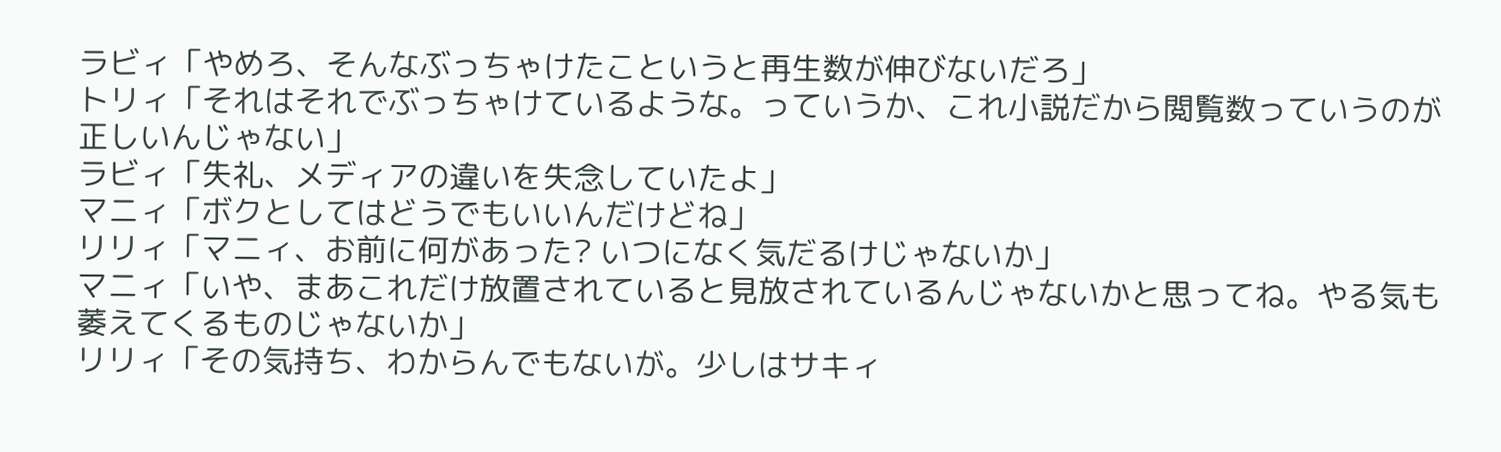ラビィ「やめろ、そんなぶっちゃけたこというと再生数が伸びないだろ」
トリィ「それはそれでぶっちゃけているような。っていうか、これ小説だから閲覧数っていうのが正しいんじゃない」
ラビィ「失礼、メディアの違いを失念していたよ」
マニィ「ボクとしてはどうでもいいんだけどね」
リリィ「マニィ、お前に何があった? いつになく気だるけじゃないか」
マニィ「いや、まあこれだけ放置されていると見放されているんじゃないかと思ってね。やる気も萎えてくるものじゃないか」
リリィ「その気持ち、わからんでもないが。少しはサキィ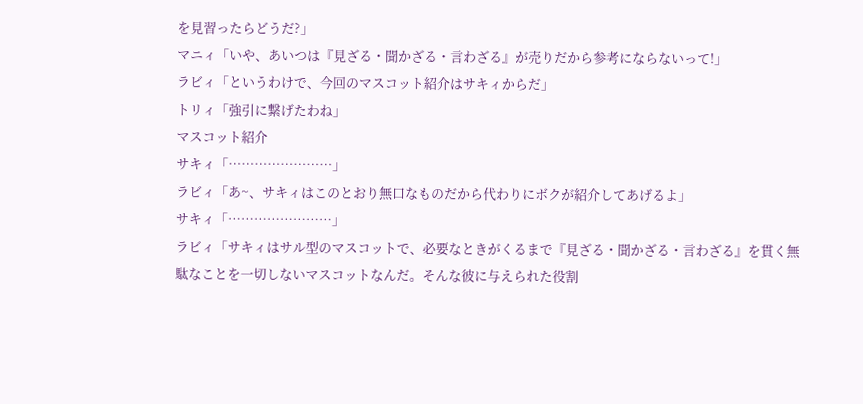を見習ったらどうだ?」
マニィ「いや、あいつは『見ざる・聞かざる・言わざる』が売りだから参考にならないって!」
ラビィ「というわけで、今回のマスコット紹介はサキィからだ」
トリィ「強引に繋げたわね」
マスコット紹介
サキィ「……………………」
ラビィ「あ~、サキィはこのとおり無口なものだから代わりにボクが紹介してあげるよ」
サキィ「……………………」
ラビィ「サキィはサル型のマスコットで、必要なときがくるまで『見ざる・聞かざる・言わざる』を貫く無駄なことを一切しないマスコットなんだ。そんな彼に与えられた役割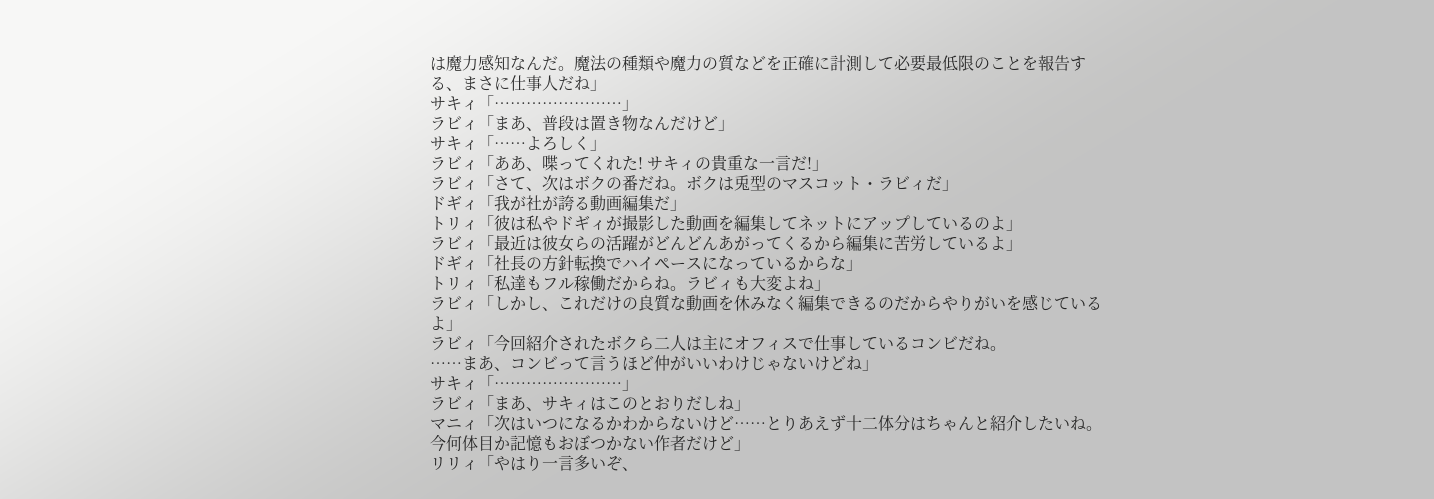は魔力感知なんだ。魔法の種類や魔力の質などを正確に計測して必要最低限のことを報告する、まさに仕事人だね」
サキィ「……………………」
ラビィ「まあ、普段は置き物なんだけど」
サキィ「……よろしく」
ラビィ「ああ、喋ってくれた! サキィの貴重な一言だ!」
ラビィ「さて、次はボクの番だね。ボクは兎型のマスコット・ラビィだ」
ドギィ「我が社が誇る動画編集だ」
トリィ「彼は私やドギィが撮影した動画を編集してネットにアップしているのよ」
ラビィ「最近は彼女らの活躍がどんどんあがってくるから編集に苦労しているよ」
ドギィ「社長の方針転換でハイペースになっているからな」
トリィ「私達もフル稼働だからね。ラビィも大変よね」
ラビィ「しかし、これだけの良質な動画を休みなく編集できるのだからやりがいを感じているよ」
ラビィ「今回紹介されたボクら二人は主にオフィスで仕事しているコンビだね。
……まあ、コンビって言うほど仲がいいわけじゃないけどね」
サキィ「……………………」
ラビィ「まあ、サキィはこのとおりだしね」
マニィ「次はいつになるかわからないけど……とりあえず十二体分はちゃんと紹介したいね。
今何体目か記憶もおぼつかない作者だけど」
リリィ「やはり一言多いぞ、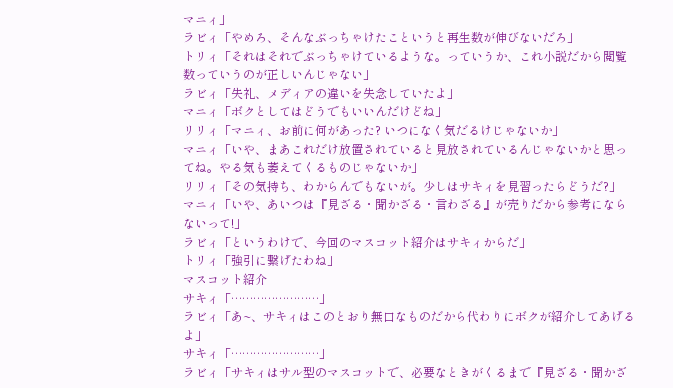マニィ」
ラビィ「やめろ、そんなぶっちゃけたこというと再生数が伸びないだろ」
トリィ「それはそれでぶっちゃけているような。っていうか、これ小説だから閲覧数っていうのが正しいんじゃない」
ラビィ「失礼、メディアの違いを失念していたよ」
マニィ「ボクとしてはどうでもいいんだけどね」
リリィ「マニィ、お前に何があった? いつになく気だるけじゃないか」
マニィ「いや、まあこれだけ放置されていると見放されているんじゃないかと思ってね。やる気も萎えてくるものじゃないか」
リリィ「その気持ち、わからんでもないが。少しはサキィを見習ったらどうだ?」
マニィ「いや、あいつは『見ざる・聞かざる・言わざる』が売りだから参考にならないって!」
ラビィ「というわけで、今回のマスコット紹介はサキィからだ」
トリィ「強引に繋げたわね」
マスコット紹介
サキィ「……………………」
ラビィ「あ~、サキィはこのとおり無口なものだから代わりにボクが紹介してあげるよ」
サキィ「……………………」
ラビィ「サキィはサル型のマスコットで、必要なときがくるまで『見ざる・聞かざ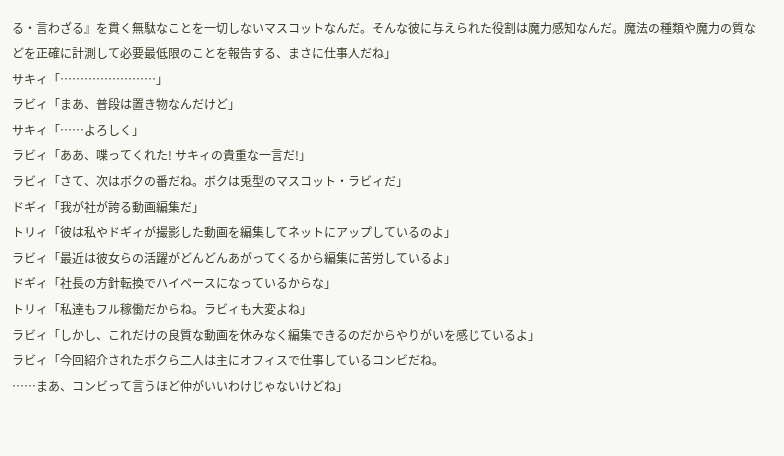る・言わざる』を貫く無駄なことを一切しないマスコットなんだ。そんな彼に与えられた役割は魔力感知なんだ。魔法の種類や魔力の質などを正確に計測して必要最低限のことを報告する、まさに仕事人だね」
サキィ「……………………」
ラビィ「まあ、普段は置き物なんだけど」
サキィ「……よろしく」
ラビィ「ああ、喋ってくれた! サキィの貴重な一言だ!」
ラビィ「さて、次はボクの番だね。ボクは兎型のマスコット・ラビィだ」
ドギィ「我が社が誇る動画編集だ」
トリィ「彼は私やドギィが撮影した動画を編集してネットにアップしているのよ」
ラビィ「最近は彼女らの活躍がどんどんあがってくるから編集に苦労しているよ」
ドギィ「社長の方針転換でハイペースになっているからな」
トリィ「私達もフル稼働だからね。ラビィも大変よね」
ラビィ「しかし、これだけの良質な動画を休みなく編集できるのだからやりがいを感じているよ」
ラビィ「今回紹介されたボクら二人は主にオフィスで仕事しているコンビだね。
……まあ、コンビって言うほど仲がいいわけじゃないけどね」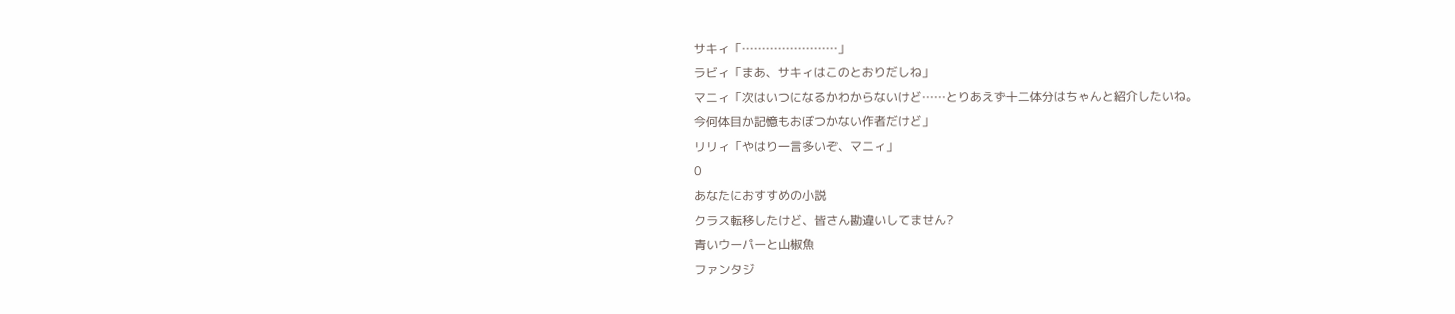サキィ「……………………」
ラビィ「まあ、サキィはこのとおりだしね」
マニィ「次はいつになるかわからないけど……とりあえず十二体分はちゃんと紹介したいね。
今何体目か記憶もおぼつかない作者だけど」
リリィ「やはり一言多いぞ、マニィ」
0
あなたにおすすめの小説
クラス転移したけど、皆さん勘違いしてません?
青いウーパーと山椒魚
ファンタジ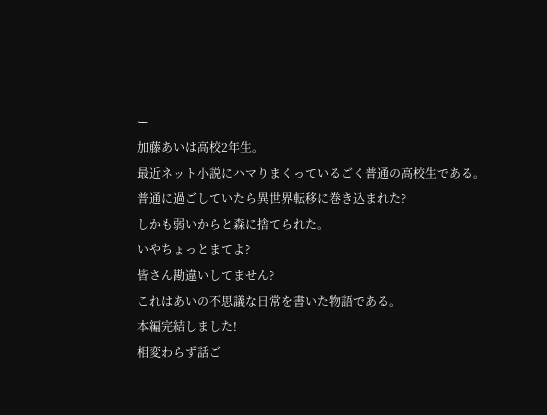ー
加藤あいは高校2年生。
最近ネット小説にハマりまくっているごく普通の高校生である。
普通に過ごしていたら異世界転移に巻き込まれた?
しかも弱いからと森に捨てられた。
いやちょっとまてよ?
皆さん勘違いしてません?
これはあいの不思議な日常を書いた物語である。
本編完結しました!
相変わらず話ご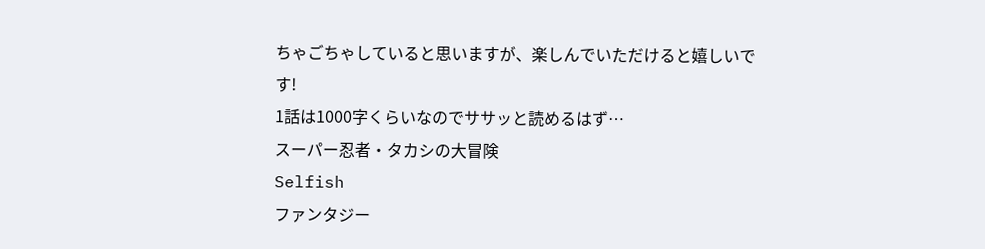ちゃごちゃしていると思いますが、楽しんでいただけると嬉しいです!
1話は1000字くらいなのでササッと読めるはず…
スーパー忍者・タカシの大冒険
Selfish
ファンタジー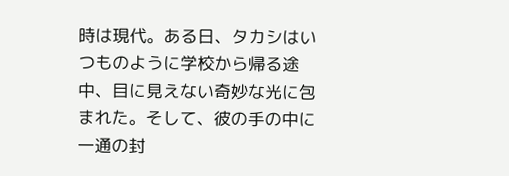時は現代。ある日、タカシはいつものように学校から帰る途中、目に見えない奇妙な光に包まれた。そして、彼の手の中に一通の封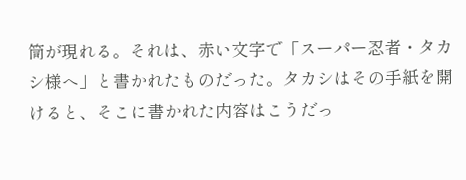筒が現れる。それは、赤い文字で「スーパー忍者・タカシ様へ」と書かれたものだった。タカシはその手紙を開けると、そこに書かれた内容はこうだっ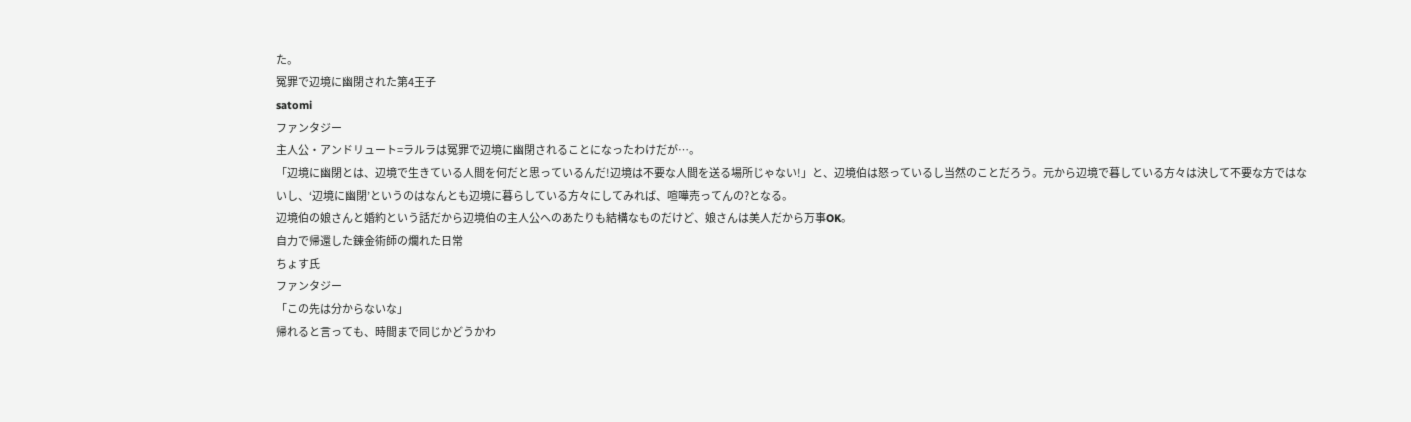た。
冤罪で辺境に幽閉された第4王子
satomi
ファンタジー
主人公・アンドリュート=ラルラは冤罪で辺境に幽閉されることになったわけだが…。
「辺境に幽閉とは、辺境で生きている人間を何だと思っているんだ!辺境は不要な人間を送る場所じゃない!」と、辺境伯は怒っているし当然のことだろう。元から辺境で暮している方々は決して不要な方ではないし、‘辺境に幽閉’というのはなんとも辺境に暮らしている方々にしてみれば、喧嘩売ってんの?となる。
辺境伯の娘さんと婚約という話だから辺境伯の主人公へのあたりも結構なものだけど、娘さんは美人だから万事OK。
自力で帰還した錬金術師の爛れた日常
ちょす氏
ファンタジー
「この先は分からないな」
帰れると言っても、時間まで同じかどうかわ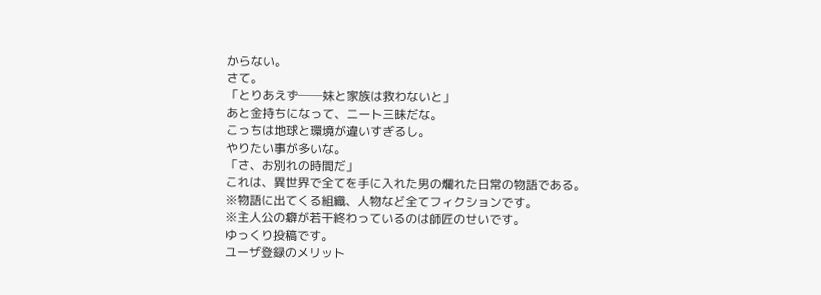からない。
さて。
「とりあえず──妹と家族は救わないと」
あと金持ちになって、ニート三昧だな。
こっちは地球と環境が違いすぎるし。
やりたい事が多いな。
「さ、お別れの時間だ」
これは、異世界で全てを手に入れた男の爛れた日常の物語である。
※物語に出てくる組織、人物など全てフィクションです。
※主人公の癖が若干終わっているのは師匠のせいです。
ゆっくり投稿です。
ユーザ登録のメリット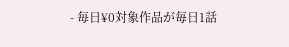- 毎日¥0対象作品が毎日1話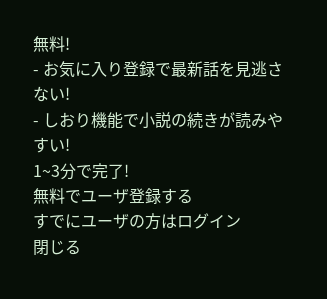無料!
- お気に入り登録で最新話を見逃さない!
- しおり機能で小説の続きが読みやすい!
1~3分で完了!
無料でユーザ登録する
すでにユーザの方はログイン
閉じる